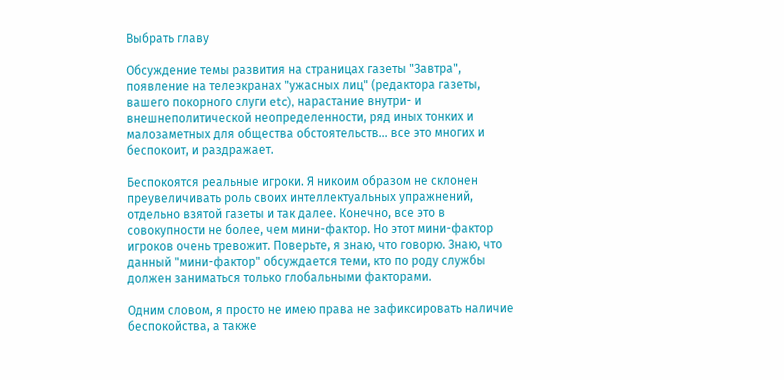Выбрать главу

Обсуждение темы развития на страницах газеты "Завтра", появление на телеэкранах "ужасных лиц" (редактора газеты, вашего покорного слуги etc), нарастание внутри- и внешнеполитической неопределенности, ряд иных тонких и малозаметных для общества обстоятельств... все это многих и беспокоит, и раздражает.

Беспокоятся реальные игроки. Я никоим образом не склонен преувеличивать роль своих интеллектуальных упражнений, отдельно взятой газеты и так далее. Конечно, все это в совокупности не более, чем мини-фактор. Но этот мини-фактор игроков очень тревожит. Поверьте, я знаю, что говорю. Знаю, что данный "мини-фактор" обсуждается теми, кто по роду службы должен заниматься только глобальными факторами.

Одним словом, я просто не имею права не зафиксировать наличие беспокойства, а также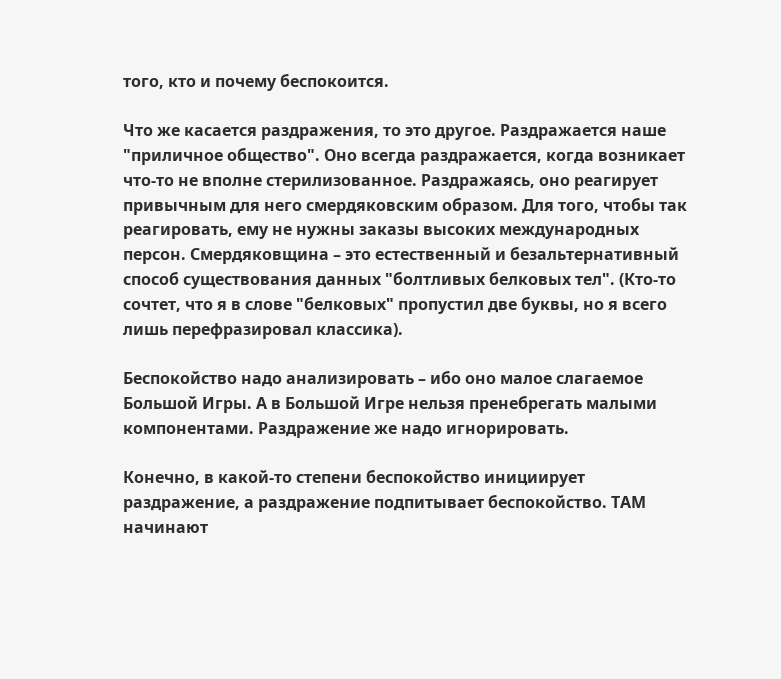того, кто и почему беспокоится.

Что же касается раздражения, то это другое. Раздражается наше "приличное общество". Оно всегда раздражается, когда возникает что-то не вполне стерилизованное. Раздражаясь, оно реагирует привычным для него смердяковским образом. Для того, чтобы так реагировать, ему не нужны заказы высоких международных персон. Смердяковщина – это естественный и безальтернативный способ существования данных "болтливых белковых тел". (Кто-то сочтет, что я в слове "белковых" пропустил две буквы, но я всего лишь перефразировал классика).

Беспокойство надо анализировать – ибо оно малое слагаемое Большой Игры. А в Большой Игре нельзя пренебрегать малыми компонентами. Раздражение же надо игнорировать.

Конечно, в какой-то степени беспокойство инициирует раздражение, а раздражение подпитывает беспокойство. ТАМ начинают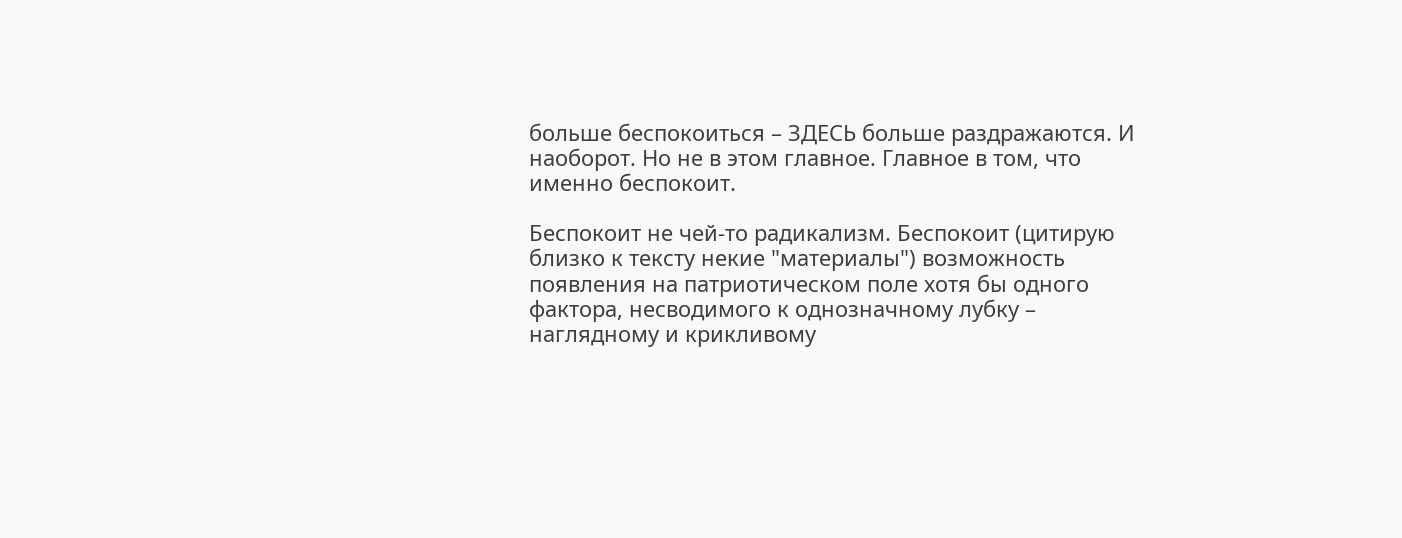больше беспокоиться – ЗДЕСЬ больше раздражаются. И наоборот. Но не в этом главное. Главное в том, что именно беспокоит.

Беспокоит не чей-то радикализм. Беспокоит (цитирую близко к тексту некие "материалы") возможность появления на патриотическом поле хотя бы одного фактора, несводимого к однозначному лубку – наглядному и крикливому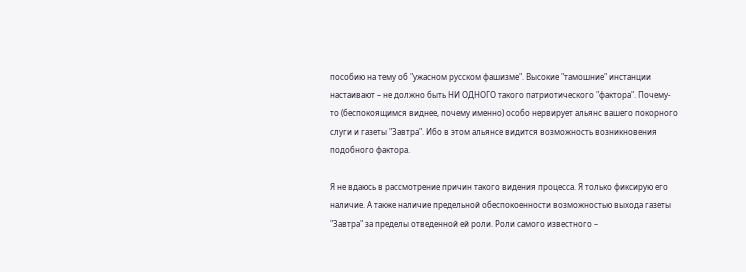пособию на тему об "ужасном русском фашизме". Высокие "тамошние" инстанции настаивают – не должно быть НИ ОДНОГО такого патриотического "фактора". Почему-то (беспокоящимся виднее, почему именно) особо нервирует альянс вашего покорного слуги и газеты "Завтра". Ибо в этом альянсе видится возможность возникновения подобного фактора.

Я не вдаюсь в рассмотрение причин такого видения процесса. Я только фиксирую его наличие. А также наличие предельной обеспокоенности возможностью выхода газеты "Завтра" за пределы отведенной ей роли. Роли самого известного –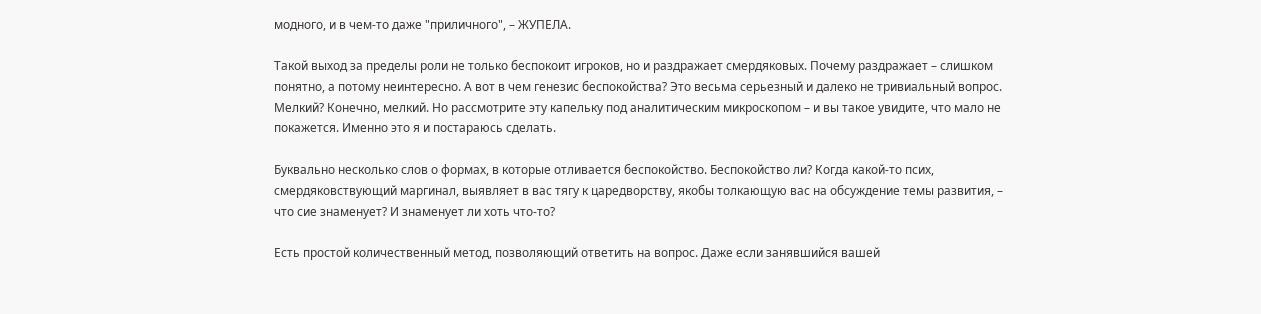модного, и в чем-то даже "приличного", – ЖУПЕЛА.

Такой выход за пределы роли не только беспокоит игроков, но и раздражает смердяковых. Почему раздражает – слишком понятно, а потому неинтересно. А вот в чем генезис беспокойства? Это весьма серьезный и далеко не тривиальный вопрос. Мелкий? Конечно, мелкий. Но рассмотрите эту капельку под аналитическим микроскопом – и вы такое увидите, что мало не покажется. Именно это я и постараюсь сделать.

Буквально несколько слов о формах, в которые отливается беспокойство. Беспокойство ли? Когда какой-то псих, смердяковствующий маргинал, выявляет в вас тягу к царедворству, якобы толкающую вас на обсуждение темы развития, – что сие знаменует? И знаменует ли хоть что-то?

Есть простой количественный метод, позволяющий ответить на вопрос. Даже если занявшийся вашей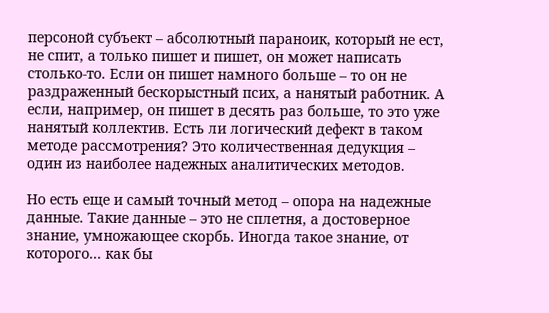персоной субъект – абсолютный параноик, который не ест, не спит, а только пишет и пишет, он может написать столько-то. Если он пишет намного больше – то он не раздраженный бескорыстный псих, а нанятый работник. А если, например, он пишет в десять раз больше, то это уже нанятый коллектив. Есть ли логический дефект в таком методе рассмотрения? Это количественная дедукция – один из наиболее надежных аналитических методов.

Но есть еще и самый точный метод – опора на надежные данные. Такие данные – это не сплетня, а достоверное знание, умножающее скорбь. Иногда такое знание, от которого... как бы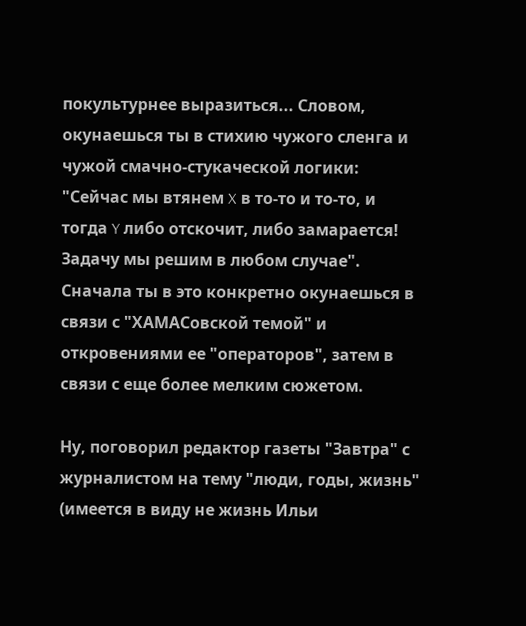покультурнее выразиться... Словом, окунаешься ты в стихию чужого сленга и чужой смачно-стукаческой логики: "Сейчас мы втянем X в то-то и то-то, и тогда Y либо отскочит, либо замарается! Задачу мы решим в любом случае". Сначала ты в это конкретно окунаешься в связи с "ХАМАСовской темой" и откровениями ее "операторов", затем в связи с еще более мелким сюжетом.

Ну, поговорил редактор газеты "Завтра" с журналистом на тему "люди, годы, жизнь" (имеется в виду не жизнь Ильи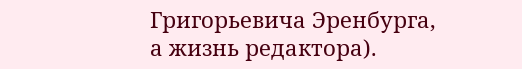Григорьевича Эренбурга, а жизнь редактора).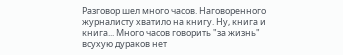Разговор шел много часов. Наговоренного журналисту хватило на книгу. Ну, книга и книга... Много часов говорить "за жизнь" всухую дураков нет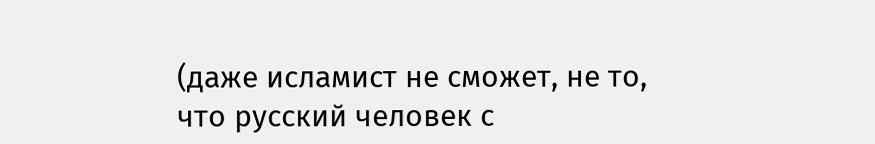(даже исламист не сможет, не то, что русский человек с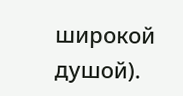широкой душой).